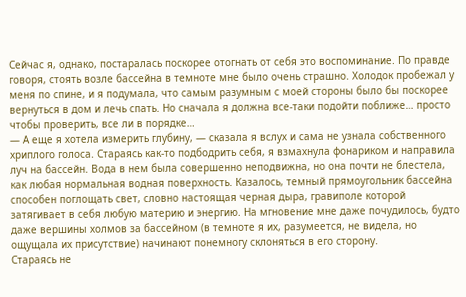Сейчас я, однако, постаралась поскорее отогнать от себя это воспоминание. По правде говоря, стоять возле бассейна в темноте мне было очень страшно. Холодок пробежал у меня по спине, и я подумала, что самым разумным с моей стороны было бы поскорее вернуться в дом и лечь спать. Но сначала я должна все-таки подойти поближе… просто чтобы проверить, все ли в порядке…
— А еще я хотела измерить глубину, — сказала я вслух и сама не узнала собственного хриплого голоса. Стараясь как-то подбодрить себя, я взмахнула фонариком и направила луч на бассейн. Вода в нем была совершенно неподвижна, но она почти не блестела, как любая нормальная водная поверхность. Казалось, темный прямоугольник бассейна способен поглощать свет, словно настоящая черная дыра, гравиполе которой затягивает в себя любую материю и энергию. На мгновение мне даже почудилось, будто даже вершины холмов за бассейном (в темноте я их, разумеется, не видела, но ощущала их присутствие) начинают понемногу склоняться в его сторону.
Стараясь не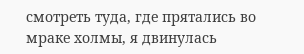смотреть туда, где прятались во мраке холмы, я двинулась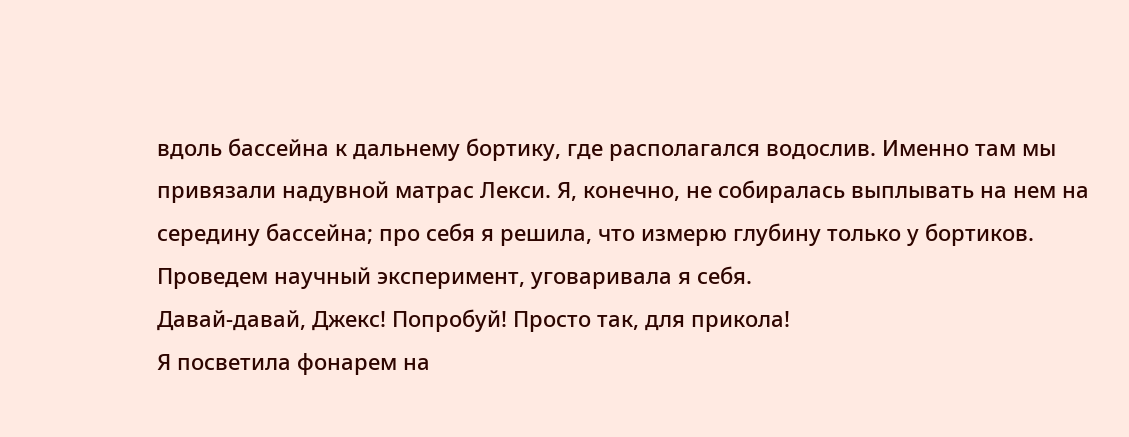вдоль бассейна к дальнему бортику, где располагался водослив. Именно там мы привязали надувной матрас Лекси. Я, конечно, не собиралась выплывать на нем на середину бассейна; про себя я решила, что измерю глубину только у бортиков. Проведем научный эксперимент, уговаривала я себя.
Давай-давай, Джекс! Попробуй! Просто так, для прикола!
Я посветила фонарем на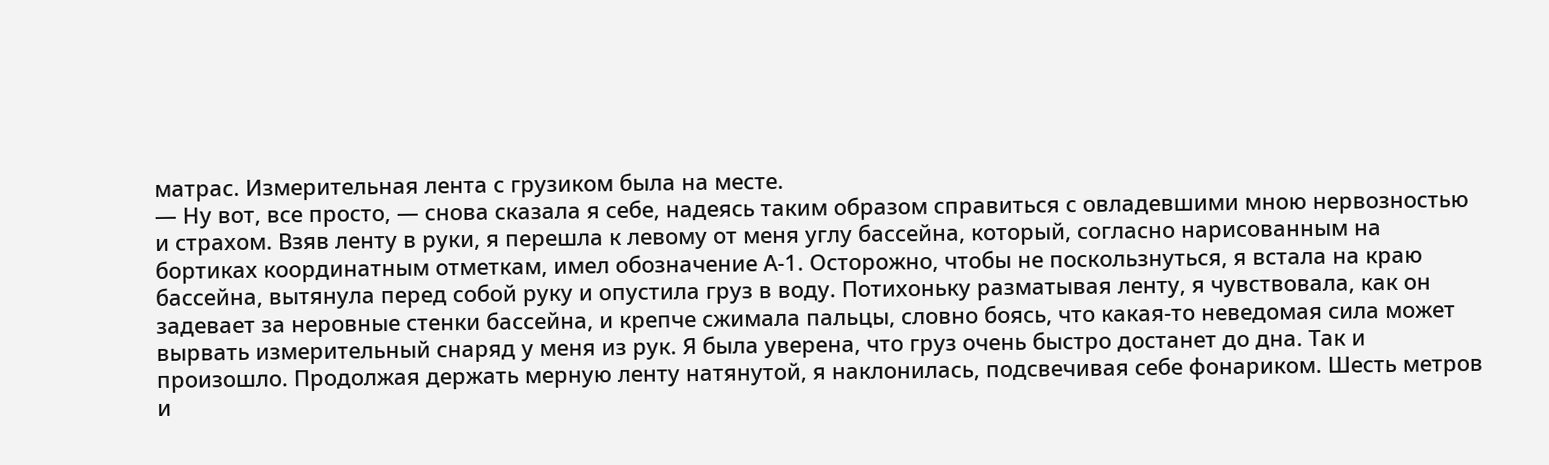матрас. Измерительная лента с грузиком была на месте.
— Ну вот, все просто, — снова сказала я себе, надеясь таким образом справиться с овладевшими мною нервозностью и страхом. Взяв ленту в руки, я перешла к левому от меня углу бассейна, который, согласно нарисованным на бортиках координатным отметкам, имел обозначение А-1. Осторожно, чтобы не поскользнуться, я встала на краю бассейна, вытянула перед собой руку и опустила груз в воду. Потихоньку разматывая ленту, я чувствовала, как он задевает за неровные стенки бассейна, и крепче сжимала пальцы, словно боясь, что какая-то неведомая сила может вырвать измерительный снаряд у меня из рук. Я была уверена, что груз очень быстро достанет до дна. Так и произошло. Продолжая держать мерную ленту натянутой, я наклонилась, подсвечивая себе фонариком. Шесть метров и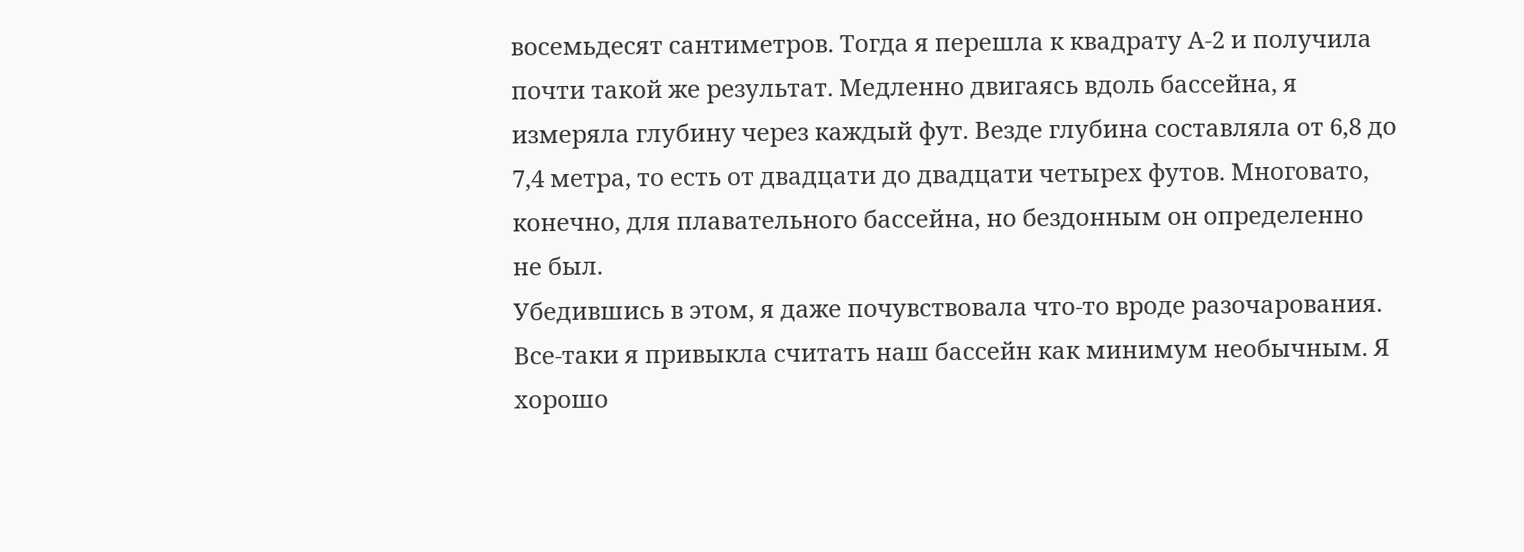восемьдесят сантиметров. Тогда я перешла к квадрату А-2 и получила почти такой же результат. Медленно двигаясь вдоль бассейна, я измеряла глубину через каждый фут. Везде глубина составляла от 6,8 до 7,4 метра, то есть от двадцати до двадцати четырех футов. Многовато, конечно, для плавательного бассейна, но бездонным он определенно не был.
Убедившись в этом, я даже почувствовала что-то вроде разочарования. Все-таки я привыкла считать наш бассейн как минимум необычным. Я хорошо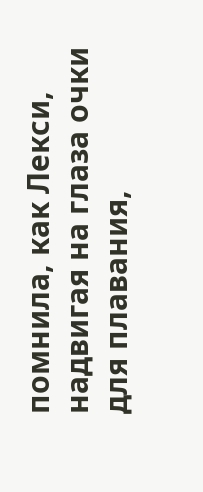помнила, как Лекси, надвигая на глаза очки для плавания,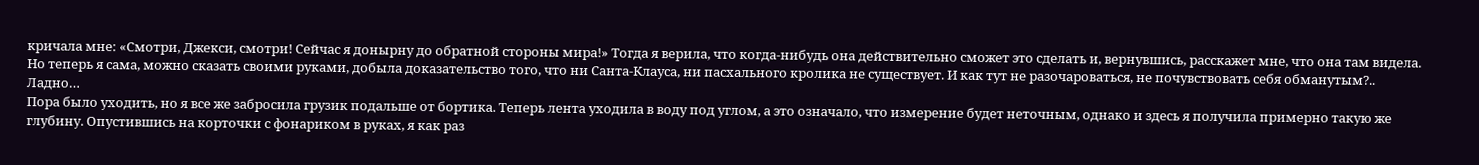кричала мне: «Смотри, Джекси, смотри! Сейчас я донырну до обратной стороны мира!» Тогда я верила, что когда-нибудь она действительно сможет это сделать и, вернувшись, расскажет мне, что она там видела. Но теперь я сама, можно сказать своими руками, добыла доказательство того, что ни Санта-Клауса, ни пасхального кролика не существует. И как тут не разочароваться, не почувствовать себя обманутым?..
Ладно…
Пора было уходить, но я все же забросила грузик подальше от бортика. Теперь лента уходила в воду под углом, а это означало, что измерение будет неточным, однако и здесь я получила примерно такую же глубину. Опустившись на корточки с фонариком в руках, я как раз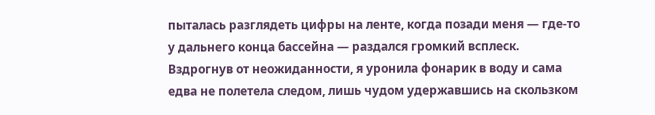пыталась разглядеть цифры на ленте, когда позади меня — где-то у дальнего конца бассейна — раздался громкий всплеск. Вздрогнув от неожиданности, я уронила фонарик в воду и сама едва не полетела следом, лишь чудом удержавшись на скользком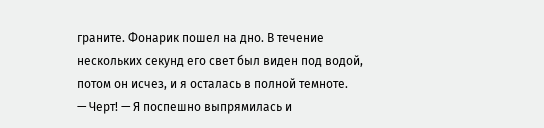граните. Фонарик пошел на дно. В течение нескольких секунд его свет был виден под водой, потом он исчез, и я осталась в полной темноте.
— Черт! — Я поспешно выпрямилась и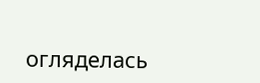огляделась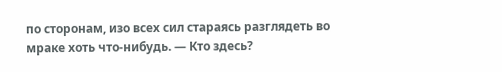по сторонам, изо всех сил стараясь разглядеть во мраке хоть что-нибудь. — Кто здесь?